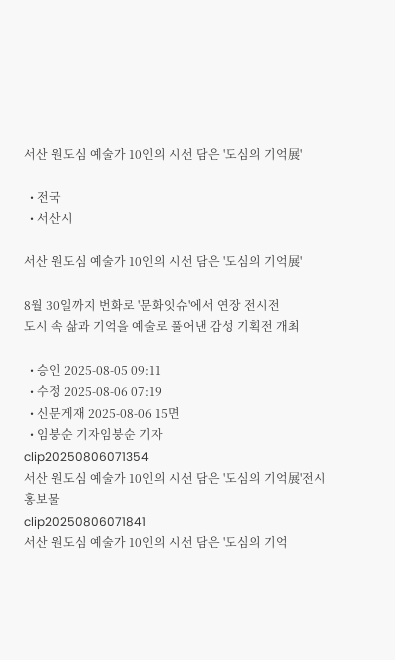서산 원도심 예술가 10인의 시선 담은 '도심의 기억展'

  • 전국
  • 서산시

서산 원도심 예술가 10인의 시선 담은 '도심의 기억展'

8월 30일까지 번화로 '문화잇슈'에서 연장 전시전
도시 속 삶과 기억을 예술로 풀어낸 감성 기획전 개최

  • 승인 2025-08-05 09:11
  • 수정 2025-08-06 07:19
  • 신문게재 2025-08-06 15면
  • 임붕순 기자임붕순 기자
clip20250806071354
서산 원도심 예술가 10인의 시선 담은 '도심의 기억展'전시 홍보물
clip20250806071841
서산 원도심 예술가 10인의 시선 담은 '도심의 기억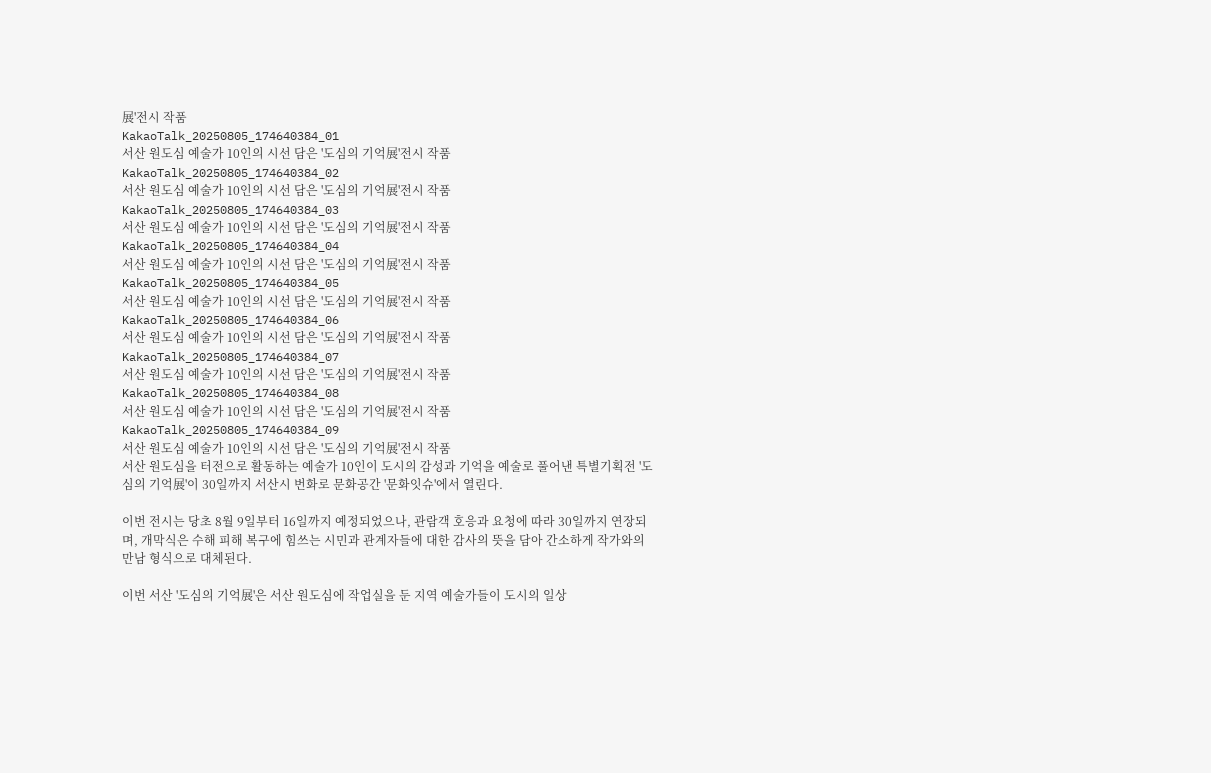展'전시 작품
KakaoTalk_20250805_174640384_01
서산 원도심 예술가 10인의 시선 담은 '도심의 기억展'전시 작품
KakaoTalk_20250805_174640384_02
서산 원도심 예술가 10인의 시선 담은 '도심의 기억展'전시 작품
KakaoTalk_20250805_174640384_03
서산 원도심 예술가 10인의 시선 담은 '도심의 기억展'전시 작품
KakaoTalk_20250805_174640384_04
서산 원도심 예술가 10인의 시선 담은 '도심의 기억展'전시 작품
KakaoTalk_20250805_174640384_05
서산 원도심 예술가 10인의 시선 담은 '도심의 기억展'전시 작품
KakaoTalk_20250805_174640384_06
서산 원도심 예술가 10인의 시선 담은 '도심의 기억展'전시 작품
KakaoTalk_20250805_174640384_07
서산 원도심 예술가 10인의 시선 담은 '도심의 기억展'전시 작품
KakaoTalk_20250805_174640384_08
서산 원도심 예술가 10인의 시선 담은 '도심의 기억展'전시 작품
KakaoTalk_20250805_174640384_09
서산 원도심 예술가 10인의 시선 담은 '도심의 기억展'전시 작품
서산 원도심을 터전으로 활동하는 예술가 10인이 도시의 감성과 기억을 예술로 풀어낸 특별기획전 '도심의 기억展'이 30일까지 서산시 번화로 문화공간 '문화잇슈'에서 열린다.

이번 전시는 당초 8월 9일부터 16일까지 예정되었으나, 관람객 호응과 요청에 따라 30일까지 연장되며, 개막식은 수해 피해 복구에 힘쓰는 시민과 관계자들에 대한 감사의 뜻을 담아 간소하게 작가와의 만남 형식으로 대체된다.

이번 서산 '도심의 기억展'은 서산 원도심에 작업실을 둔 지역 예술가들이 도시의 일상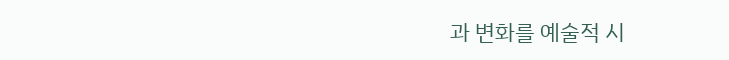과 변화를 예술적 시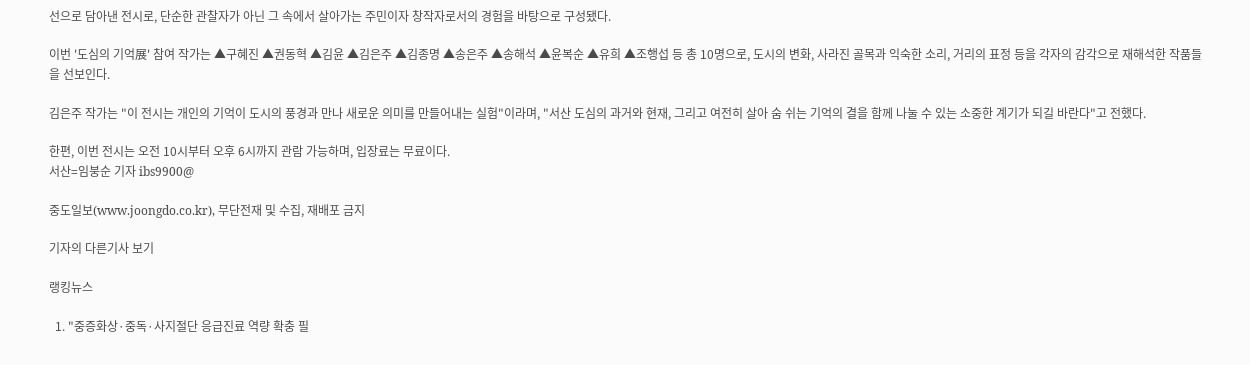선으로 담아낸 전시로, 단순한 관찰자가 아닌 그 속에서 살아가는 주민이자 창작자로서의 경험을 바탕으로 구성됐다.

이번 '도심의 기억展' 참여 작가는 ▲구혜진 ▲권동혁 ▲김윤 ▲김은주 ▲김종명 ▲송은주 ▲송해석 ▲윤복순 ▲유희 ▲조행섭 등 총 10명으로, 도시의 변화, 사라진 골목과 익숙한 소리, 거리의 표정 등을 각자의 감각으로 재해석한 작품들을 선보인다.

김은주 작가는 "이 전시는 개인의 기억이 도시의 풍경과 만나 새로운 의미를 만들어내는 실험"이라며, "서산 도심의 과거와 현재, 그리고 여전히 살아 숨 쉬는 기억의 결을 함께 나눌 수 있는 소중한 계기가 되길 바란다"고 전했다.

한편, 이번 전시는 오전 10시부터 오후 6시까지 관람 가능하며, 입장료는 무료이다.
서산=임붕순 기자 ibs9900@

중도일보(www.joongdo.co.kr), 무단전재 및 수집, 재배포 금지

기자의 다른기사 보기

랭킹뉴스

  1. "중증화상·중독·사지절단 응급진료 역량 확충 필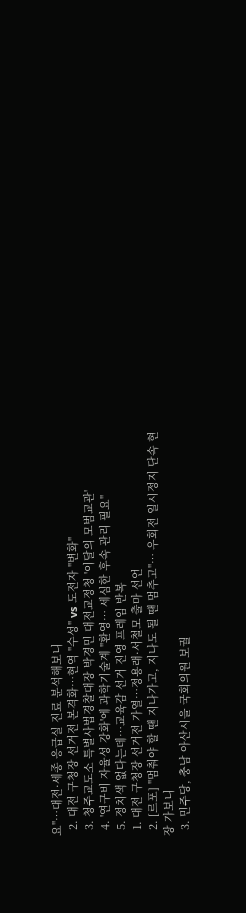요"…대전·세종 응급실 진료 분석해보니
  2. 대전 구청장 선거전 본격화…현역 "수성" vs 도전자 "변화"
  3. 청주교도소 특별사법경찰대장 박경민 대전교정청 '이달의 모범교관'
  4. '연구비 자율성 강화'에 과학기술계 "환영… 세심한 후속 관리 필요"
  5. 정치색 없다는데…교육감 선거 진영 프레임 반복
  1. 대전 구청장 선거전 가열…정용래·서철모 출마 선언
  2. [르포] "멈춰야 할 땐 지나가고, 지나도 될 땐 멈추고"… 우회전 일시정지 단속 현장 가보니
  3. 민주당, 충남 아산시을 국회의원 보궐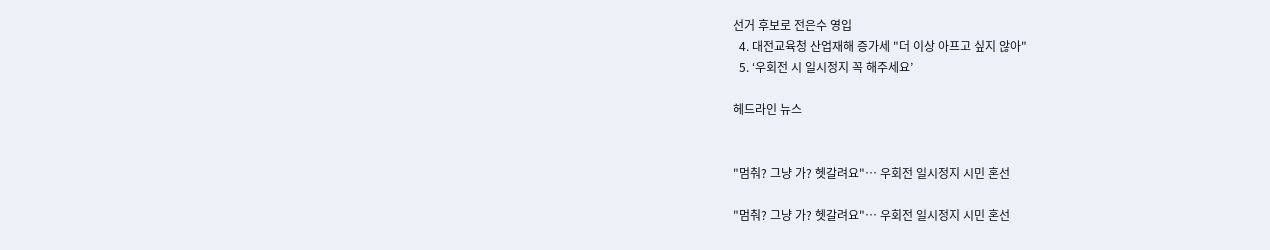선거 후보로 전은수 영입
  4. 대전교육청 산업재해 증가세 "더 이상 아프고 싶지 않아"
  5. ‘우회전 시 일시정지 꼭 해주세요’

헤드라인 뉴스


"멈춰? 그냥 가? 헷갈려요"… 우회전 일시정지 시민 혼선

"멈춰? 그냥 가? 헷갈려요"… 우회전 일시정지 시민 혼선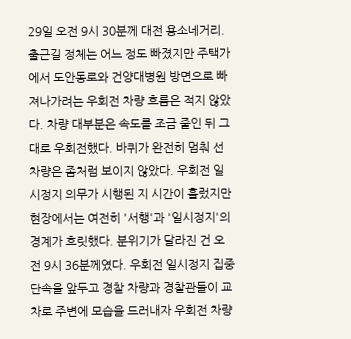29일 오전 9시 30분께 대전 용소네거리. 출근길 정체는 어느 정도 빠졌지만 주택가에서 도안동로와 건양대병원 방면으로 빠져나가려는 우회전 차량 흐름은 적지 않았다. 차량 대부분은 속도를 조금 줄인 뒤 그대로 우회전했다. 바퀴가 완전히 멈춰 선 차량은 좀처럼 보이지 않았다. 우회전 일시정지 의무가 시행된 지 시간이 흘렀지만 현장에서는 여전히 '서행'과 '일시정지'의 경계가 흐릿했다. 분위기가 달라진 건 오전 9시 36분께였다. 우회전 일시정지 집중단속을 앞두고 경찰 차량과 경찰관들이 교차로 주변에 모습을 드러내자 우회전 차량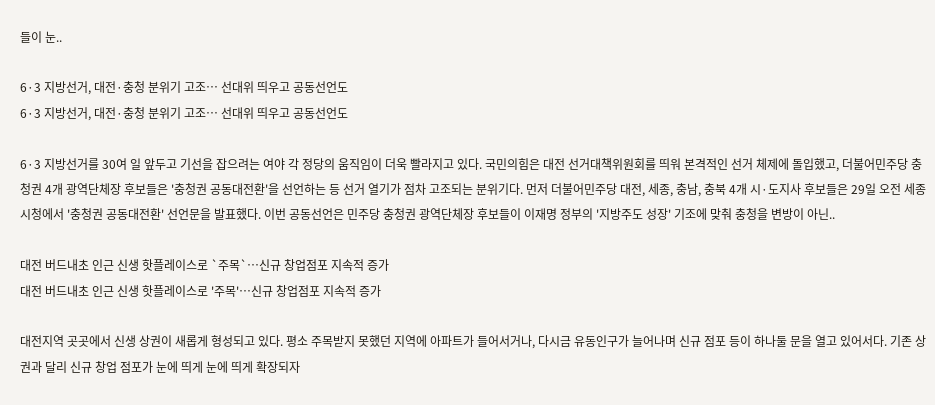들이 눈..

6·3 지방선거, 대전·충청 분위기 고조… 선대위 띄우고 공동선언도
6·3 지방선거, 대전·충청 분위기 고조… 선대위 띄우고 공동선언도

6·3 지방선거를 30여 일 앞두고 기선을 잡으려는 여야 각 정당의 움직임이 더욱 빨라지고 있다. 국민의힘은 대전 선거대책위원회를 띄워 본격적인 선거 체제에 돌입했고, 더불어민주당 충청권 4개 광역단체장 후보들은 '충청권 공동대전환'을 선언하는 등 선거 열기가 점차 고조되는 분위기다. 먼저 더불어민주당 대전, 세종, 충남, 충북 4개 시·도지사 후보들은 29일 오전 세종시청에서 '충청권 공동대전환' 선언문을 발표했다. 이번 공동선언은 민주당 충청권 광역단체장 후보들이 이재명 정부의 '지방주도 성장' 기조에 맞춰 충청을 변방이 아닌..

대전 버드내초 인근 신생 핫플레이스로 `주목`…신규 창업점포 지속적 증가
대전 버드내초 인근 신생 핫플레이스로 '주목'…신규 창업점포 지속적 증가

대전지역 곳곳에서 신생 상권이 새롭게 형성되고 있다. 평소 주목받지 못했던 지역에 아파트가 들어서거나, 다시금 유동인구가 늘어나며 신규 점포 등이 하나둘 문을 열고 있어서다. 기존 상권과 달리 신규 창업 점포가 눈에 띄게 눈에 띄게 확장되자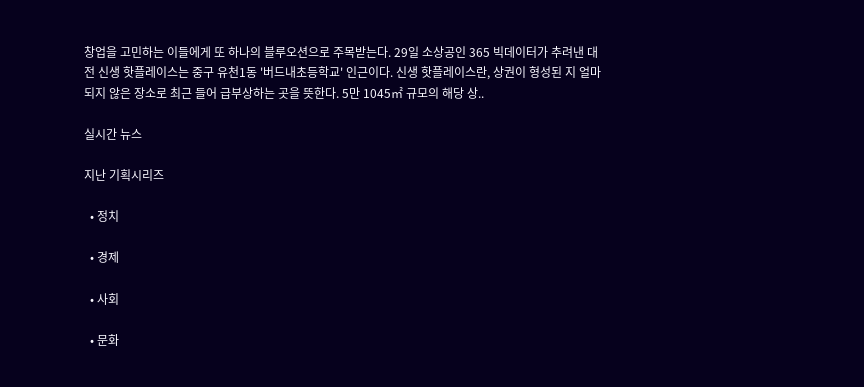창업을 고민하는 이들에게 또 하나의 블루오션으로 주목받는다. 29일 소상공인 365 빅데이터가 추려낸 대전 신생 핫플레이스는 중구 유천1동 '버드내초등학교' 인근이다. 신생 핫플레이스란, 상권이 형성된 지 얼마 되지 않은 장소로 최근 들어 급부상하는 곳을 뜻한다. 5만 1045㎡ 규모의 해당 상..

실시간 뉴스

지난 기획시리즈

  • 정치

  • 경제

  • 사회

  • 문화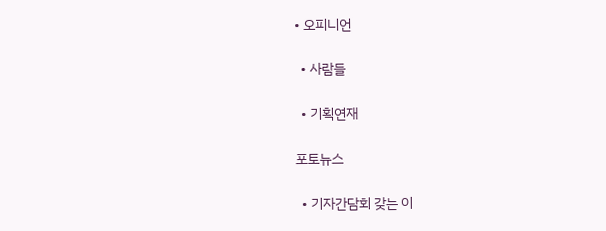• 오피니언

  • 사람들

  • 기획연재

포토뉴스

  • 기자간담회 갖는 이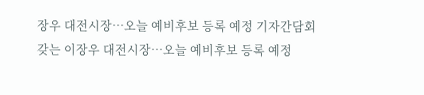장우 대전시장…오늘 예비후보 등록 예정 기자간담회 갖는 이장우 대전시장…오늘 예비후보 등록 예정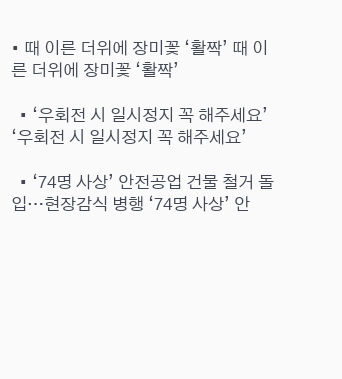• 때 이른 더위에 장미꽃 ‘활짝’ 때 이른 더위에 장미꽃 ‘활짝’

  • ‘우회전 시 일시정지 꼭 해주세요’ ‘우회전 시 일시정지 꼭 해주세요’

  • ‘74명 사상’ 안전공업 건물 철거 돌입…현장감식 병행 ‘74명 사상’ 안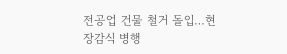전공업 건물 철거 돌입…현장감식 병행